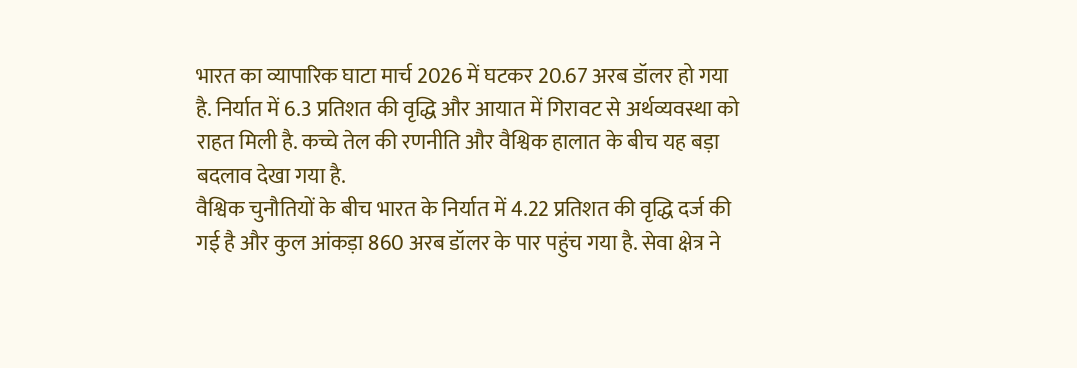भारत का व्यापारिक घाटा मार्च 2026 में घटकर 20.67 अरब डॉलर हो गया है. निर्यात में 6.3 प्रतिशत की वृद्धि और आयात में गिरावट से अर्थव्यवस्था को राहत मिली है. कच्चे तेल की रणनीति और वैश्विक हालात के बीच यह बड़ा बदलाव देखा गया है.
वैश्विक चुनौतियों के बीच भारत के निर्यात में 4.22 प्रतिशत की वृद्धि दर्ज की गई है और कुल आंकड़ा 860 अरब डॉलर के पार पहुंच गया है. सेवा क्षेत्र ने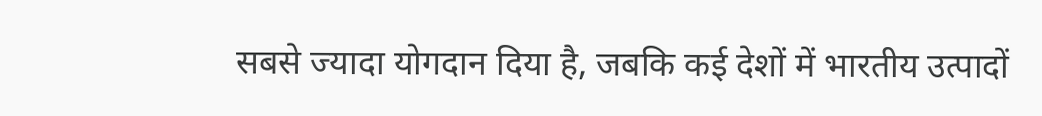सबसे ज्यादा योगदान दिया है, जबकि कई देशों में भारतीय उत्पादों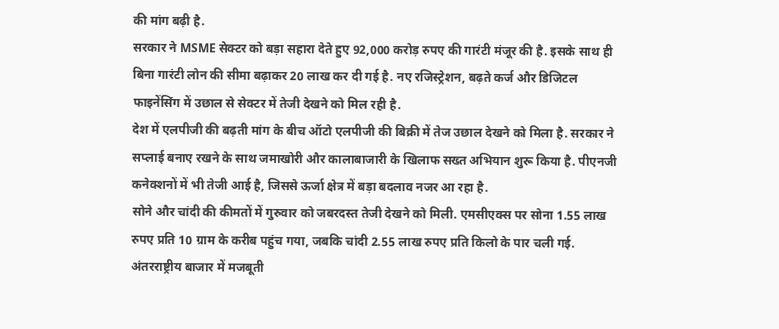की मांग बढ़ी है.
सरकार ने MSME सेक्टर को बड़ा सहारा देते हुए 92,000 करोड़ रुपए की गारंटी मंजूर की है. इसके साथ ही बिना गारंटी लोन की सीमा बढ़ाकर 20 लाख कर दी गई है. नए रजिस्ट्रेशन, बढ़ते कर्ज और डिजिटल फाइनेंसिंग में उछाल से सेक्टर में तेजी देखने को मिल रही है.
देश में एलपीजी की बढ़ती मांग के बीच ऑटो एलपीजी की बिक्री में तेज उछाल देखने को मिला है. सरकार ने सप्लाई बनाए रखने के साथ जमाखोरी और कालाबाजारी के खिलाफ सख्त अभियान शुरू किया है. पीएनजी कनेक्शनों में भी तेजी आई है, जिससे ऊर्जा क्षेत्र में बड़ा बदलाव नजर आ रहा है.
सोने और चांदी की कीमतों में गुरुवार को जबरदस्त तेजी देखने को मिली. एमसीएक्स पर सोना 1.55 लाख रुपए प्रति 10 ग्राम के करीब पहुंच गया, जबकि चांदी 2.55 लाख रुपए प्रति किलो के पार चली गई. अंतरराष्ट्रीय बाजार में मजबूती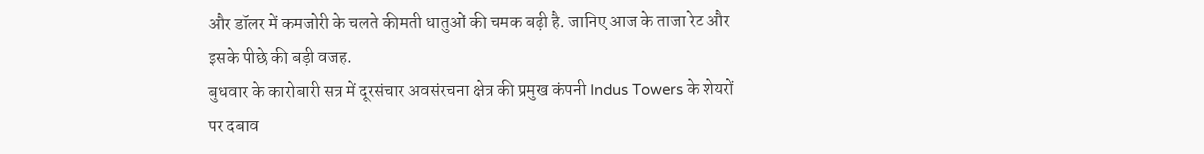और डॉलर में कमजोरी के चलते कीमती धातुओं की चमक बढ़ी है. जानिए आज के ताजा रेट और इसके पीछे की बड़ी वजह.
बुधवार के कारोबारी सत्र में दूरसंचार अवसंरचना क्षेत्र की प्रमुख कंपनी Indus Towers के शेयरों पर दबाव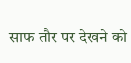साफ तौर पर देखने को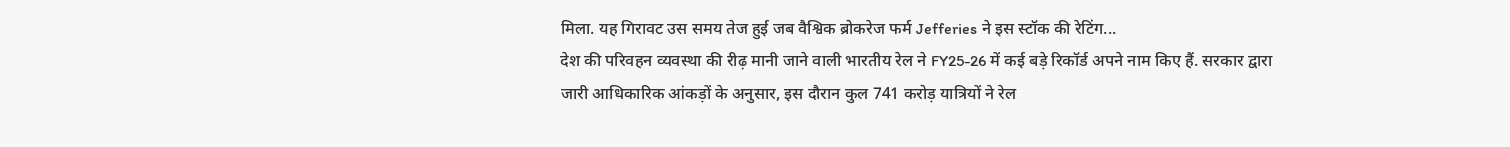मिला. यह गिरावट उस समय तेज हुई जब वैश्विक ब्रोकरेज फर्म Jefferies ने इस स्टॉक की रेटिंग...
देश की परिवहन व्यवस्था की रीढ़ मानी जाने वाली भारतीय रेल ने FY25-26 में कई बड़े रिकॉर्ड अपने नाम किए हैं. सरकार द्वारा जारी आधिकारिक आंकड़ों के अनुसार, इस दौरान कुल 741 करोड़ यात्रियों ने रेल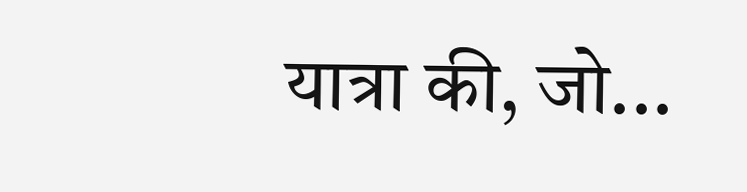यात्रा की, जो...